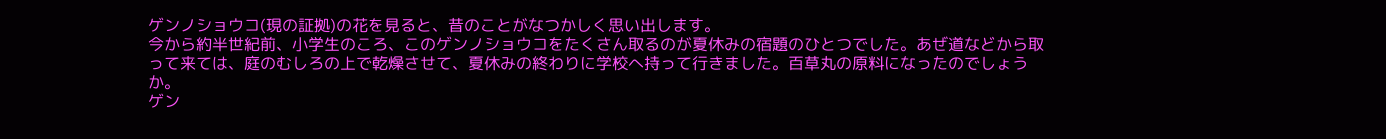ゲンノショウコ(現の証拠)の花を見ると、昔のことがなつかしく思い出します。
今から約半世紀前、小学生のころ、このゲンノショウコをたくさん取るのが夏休みの宿題のひとつでした。あぜ道などから取って来ては、庭のむしろの上で乾燥させて、夏休みの終わりに学校へ持って行きました。百草丸の原料になったのでしょうか。
ゲン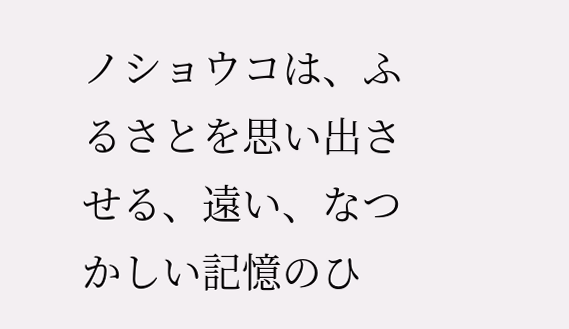ノショウコは、ふるさとを思い出させる、遠い、なつかしい記憶のひ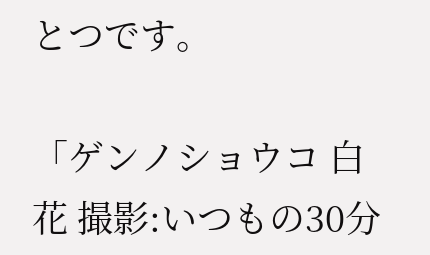とつです。

「ゲンノショウコ 白花 撮影:いつもの30分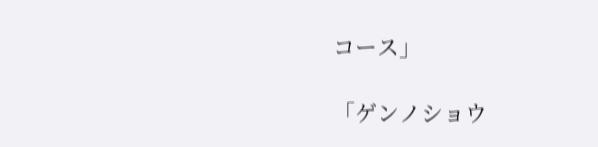コース」

「ゲンノショウ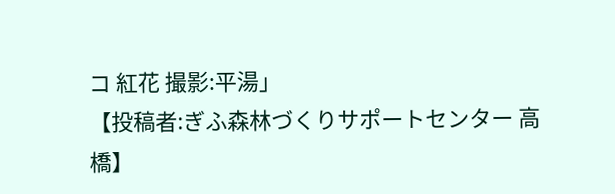コ 紅花 撮影:平湯」
【投稿者:ぎふ森林づくりサポートセンター 高橋】